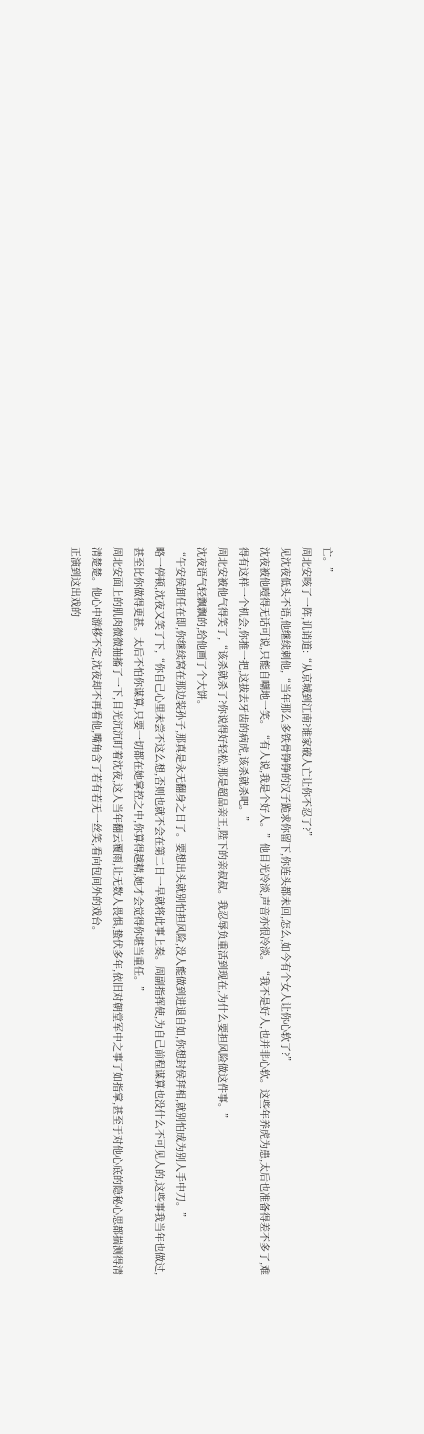亡。”
周北安咳了一阵,讥诮道:“从京城到江南?谁家破人亡让你不忍了?”
见沈夜低头不语,他继续刺他,“当年那么多铁骨铮铮的汉子跪求你留下,你连头都未回,怎么,如今有个女人让你心软了?”
沈夜被他噎得无话可说,只能自嘲地一笑。“有人说,我是个好人。”他目光冷淡,声音亦很冷淡。“我不是好人,也并非心软。这些年养虎为患,太后也准备得差不多了,难得有这样一个机会,你推一把,这拔去牙齿的病虎,该杀就杀吧。”
周北安被他气得笑了,“该杀就杀了?你说得好轻松,那是超品亲王,陛下的亲叔叔。我忍辱负重活到现在,为什么要担风险做这件事。”
沈夜语气轻飘飘的,给他画了个大饼。
“午安侯卸任在即,你继续窝在那边装孙子,那真是永无翻身之日了。要想出头就别怕担风险,没人能做到进退自如,你想封侯拜相,就别怕成为别人手中刀。”
略一停顿,沈夜又笑了下,“你自己心里未尝不这么想,否则也就不会在第二日一早就将此事上奏。周副指挥使,为自己前程谋算也没什么不可见人的,这些事我当年也做过,甚至比你做得更甚。太后不怕你谋算,只要一切都在她掌控之中,你算得越精,她才会觉得你堪当重任。”
周北安面上的肌肉微微抽搐了一下,目光沉沉盯着沈夜,这人当年翻云覆雨,让无数人畏惧,蛰伏多年,依旧对朝堂军中之事了如指掌,甚至于对他心底的隐秘心思都揣测得清清楚楚。他心中游移不定,沈夜却不再看他,嘴角含了若有若无一丝笑,看向包间外的戏台。
正演到这出戏的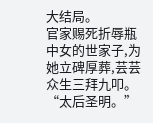大结局。
官家赐死折辱瓶中女的世家子,为她立碑厚葬,芸芸众生三拜九叩。“太后圣明。”